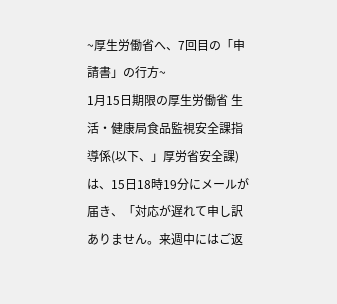~厚生労働省へ、7回目の「申請書」の行方~
1月15日期限の厚生労働省 生活・健康局食品監視安全課指導係(以下、」厚労省安全課)は、15日18時19分にメールが届き、「対応が遅れて申し訳ありません。来週中にはご返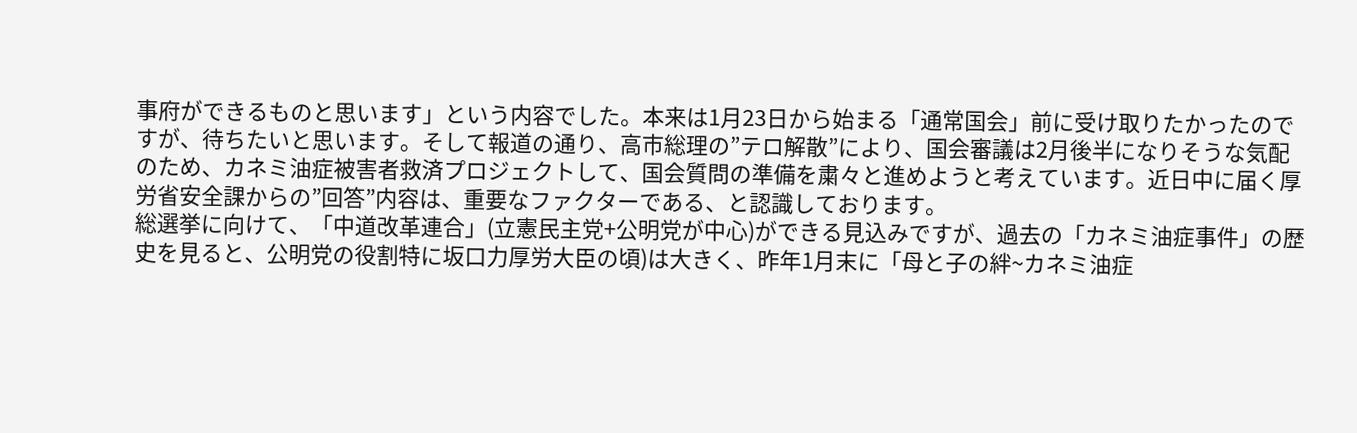事府ができるものと思います」という内容でした。本来は1月23日から始まる「通常国会」前に受け取りたかったのですが、待ちたいと思います。そして報道の通り、高市総理の”テロ解散”により、国会審議は2月後半になりそうな気配のため、カネミ油症被害者救済プロジェクトして、国会質問の準備を粛々と進めようと考えています。近日中に届く厚労省安全課からの”回答”内容は、重要なファクターである、と認識しております。
総選挙に向けて、「中道改革連合」(立憲民主党+公明党が中心)ができる見込みですが、過去の「カネミ油症事件」の歴史を見ると、公明党の役割特に坂口力厚労大臣の頃)は大きく、昨年1月末に「母と子の絆~カネミ油症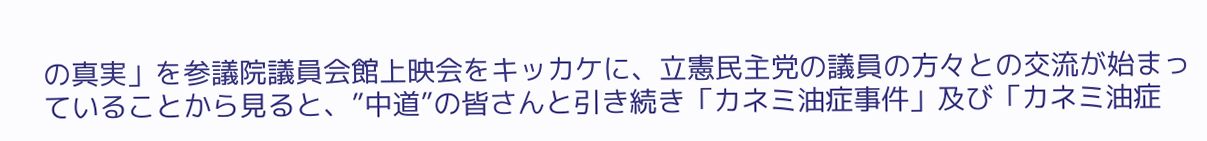の真実」を参議院議員会館上映会をキッカケに、立憲民主党の議員の方々との交流が始まっていることから見ると、”中道”の皆さんと引き続き「カネミ油症事件」及び「カネミ油症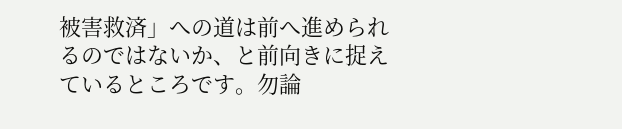被害救済」への道は前へ進められるのではないか、と前向きに捉えているところです。勿論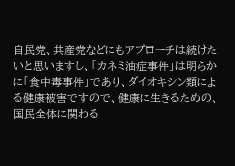自民党、共産党などにもアプローチは続けたいと思いますし、「カネミ油症事件」は明らかに「食中毒事件」であり、ダイオキシン類による健康被害ですので、健康に生きるための、国民全体に関わる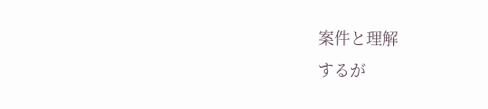案件と理解
するが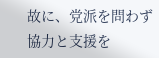故に、党派を問わず協力と支援を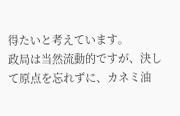得たいと考えています。
政局は当然流動的ですが、決して原点を忘れずに、カネミ油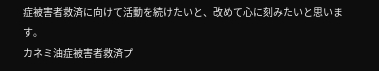症被害者救済に向けて活動を続けたいと、改めて心に刻みたいと思います。
カネミ油症被害者救済プ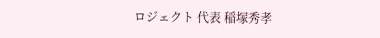ロジェクト 代表 稲塚秀孝